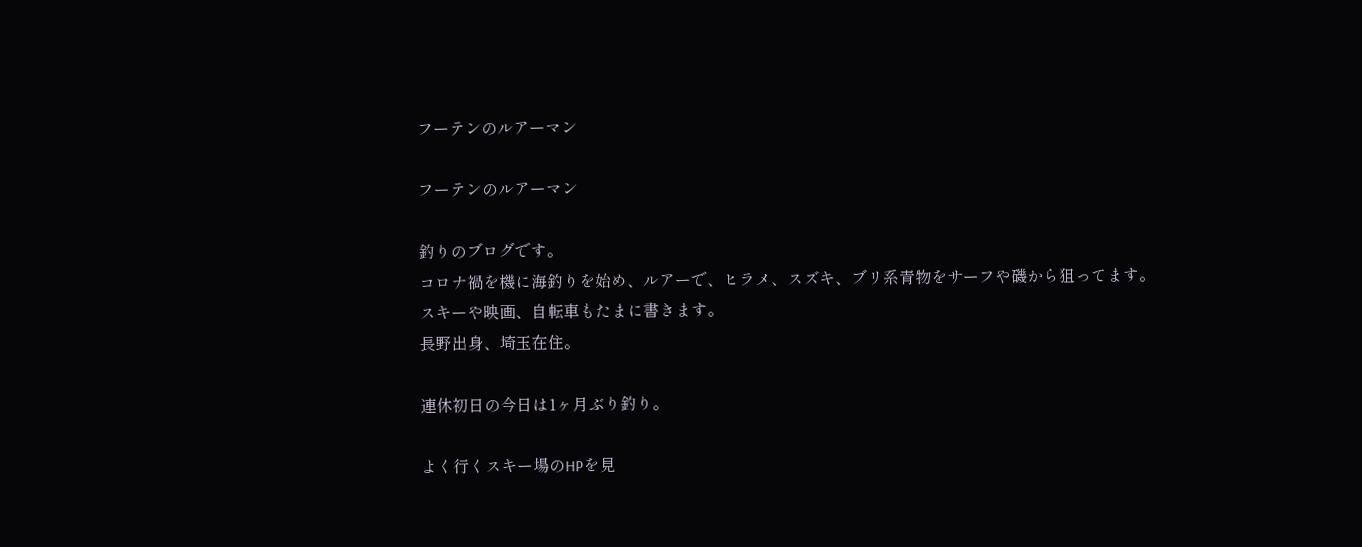フーテンのルアーマン

フーテンのルアーマン

釣りのブログです。
コロナ禍を機に海釣りを始め、ルアーで、ヒラメ、スズキ、ブリ系青物をサーフや磯から狙ってます。
スキーや映画、自転車もたまに書きます。
長野出身、埼玉在住。

連休初日の今日は1ヶ月ぶり釣り。

よく行くスキー場のHPを見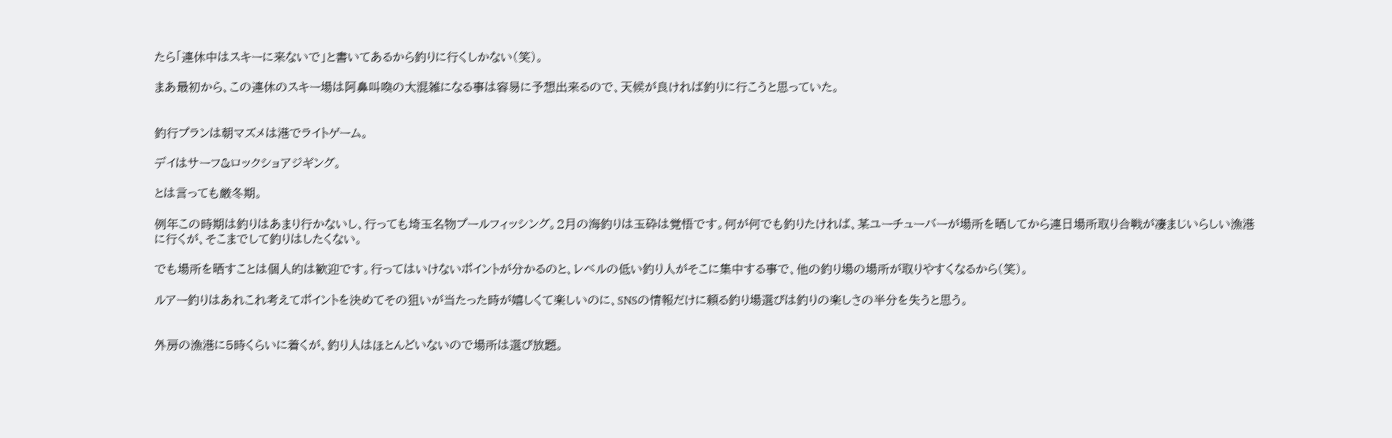たら「連休中はスキーに来ないで」と書いてあるから釣りに行くしかない(笑)。

まあ最初から、この連休のスキー場は阿鼻叫喚の大混雑になる事は容易に予想出来るので、天候が良ければ釣りに行こうと思っていた。


釣行プランは朝マズメは港でライトゲーム。

デイはサーフ&ロックショアジギング。

とは言っても厳冬期。

例年この時期は釣りはあまり行かないし、行っても埼玉名物プールフィッシング。2月の海釣りは玉砕は覚悟です。何が何でも釣りたければ、某ユーチューバーが場所を晒してから連日場所取り合戦が凄まじいらしい漁港に行くが、そこまでして釣りはしたくない。

でも場所を晒すことは個人的は歓迎です。行ってはいけないポイントが分かるのと、レベルの低い釣り人がそこに集中する事で、他の釣り場の場所が取りやすくなるから(笑)。

ルアー釣りはあれこれ考えてポイントを決めてその狙いが当たった時が嬉しくて楽しいのに、SNSの情報だけに頼る釣り場選びは釣りの楽しさの半分を失うと思う。


外房の漁港に5時くらいに着くが、釣り人はほとんどいないので場所は選び放題。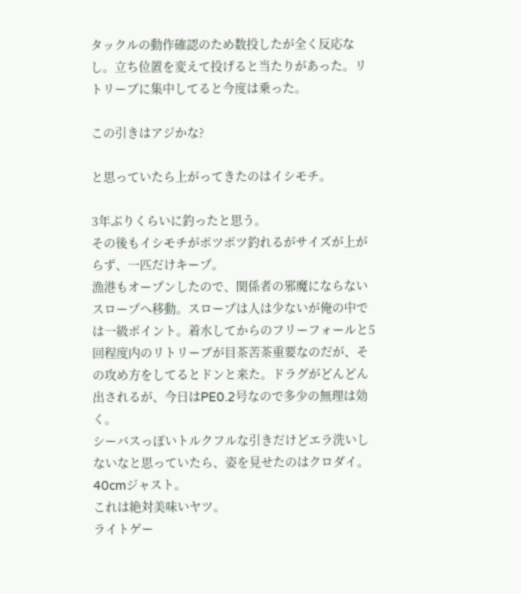タックルの動作確認のため数投したが全く反応なし。立ち位置を変えて投げると当たりがあった。リトリーブに集中してると今度は乗った。

この引きはアジかな?

と思っていたら上がってきたのはイシモチ。

3年ぶりくらいに釣ったと思う。
その後もイシモチがポツポツ釣れるがサイズが上がらず、一匹だけキープ。
漁港もオープンしたので、関係者の邪魔にならないスロープへ移動。スロープは人は少ないが俺の中では一級ポイント。着水してからのフリーフォールと5回程度内のリトリーブが目茶苦茶重要なのだが、その攻め方をしてるとドンと来た。ドラグがどんどん出されるが、今日はPE0.2号なので多少の無理は効く。
シーバスっぽいトルクフルな引きだけどエラ洗いしないなと思っていたら、姿を見せたのはクロダイ。
40cmジャスト。
これは絶対美味いヤツ。
ライトゲー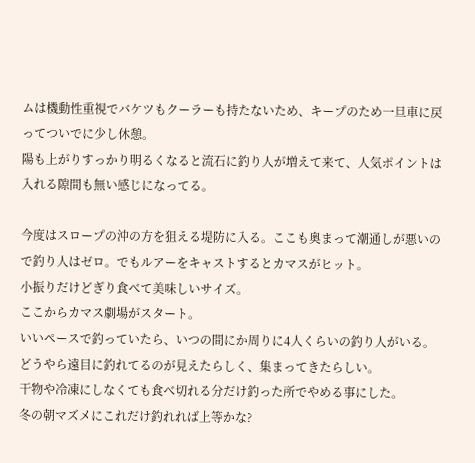ムは機動性重視でバケツもクーラーも持たないため、キープのため一旦車に戻ってついでに少し休憩。
陽も上がりすっかり明るくなると流石に釣り人が増えて来て、人気ポイントは入れる隙間も無い感じになってる。

今度はスロープの沖の方を狙える堤防に入る。ここも奥まって潮通しが悪いので釣り人はゼロ。でもルアーをキャストするとカマスがヒット。
小振りだけどぎり食べて美味しいサイズ。
ここからカマス劇場がスタート。
いいペースで釣っていたら、いつの間にか周りに4人くらいの釣り人がいる。どうやら遠目に釣れてるのが見えたらしく、集まってきたらしい。
干物や冷凍にしなくても食べ切れる分だけ釣った所でやめる事にした。
冬の朝マズメにこれだけ釣れれば上等かな?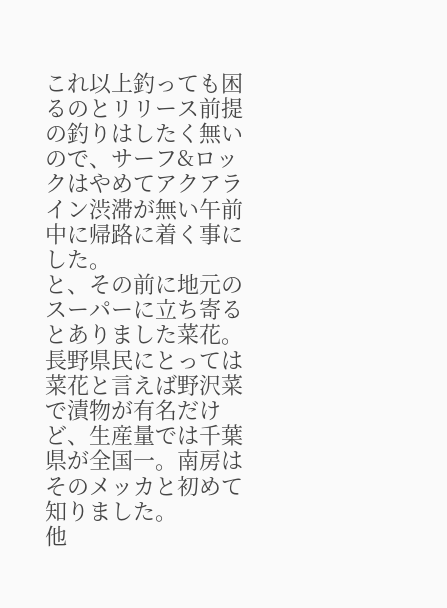これ以上釣っても困るのとリリース前提の釣りはしたく無いので、サーフ&ロックはやめてアクアライン渋滞が無い午前中に帰路に着く事にした。
と、その前に地元のスーパーに立ち寄るとありました菜花。
長野県民にとっては菜花と言えば野沢菜で漬物が有名だけど、生産量では千葉県が全国一。南房はそのメッカと初めて知りました。
他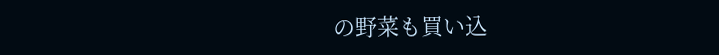の野菜も買い込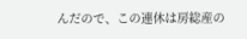んだので、この連休は房総産の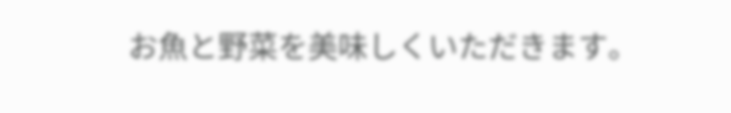お魚と野菜を美味しくいただきます。